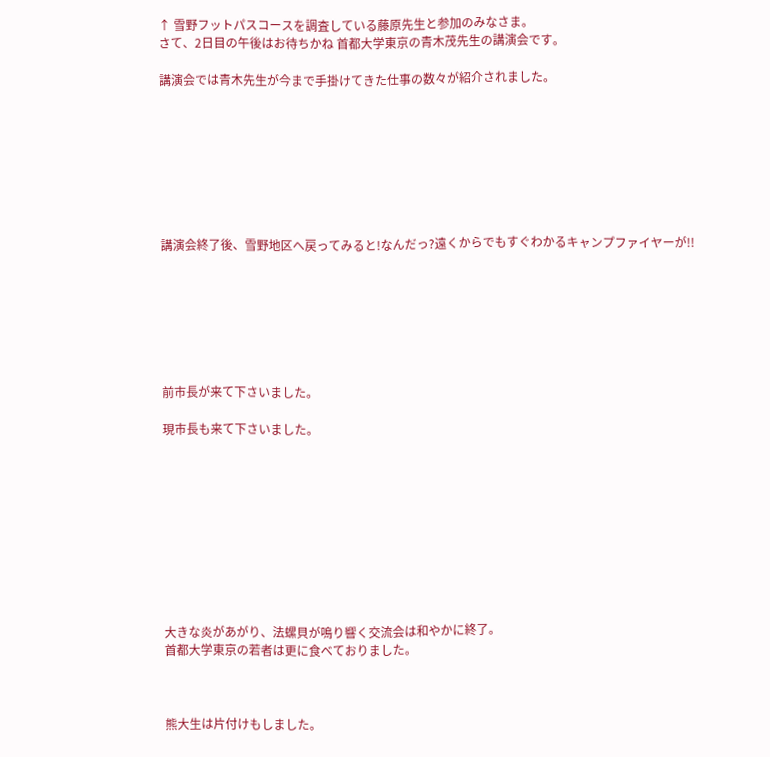↑ 雪野フットパスコースを調査している藤原先生と参加のみなさま。
さて、2日目の午後はお待ちかね 首都大学東京の青木茂先生の講演会です。

講演会では青木先生が今まで手掛けてきた仕事の数々が紹介されました。








講演会終了後、雪野地区へ戻ってみると!なんだっ?遠くからでもすぐわかるキャンプファイヤーが!!







前市長が来て下さいました。

現市長も来て下さいました。










大きな炎があがり、法螺貝が鳴り響く交流会は和やかに終了。
首都大学東京の若者は更に食べておりました。



熊大生は片付けもしました。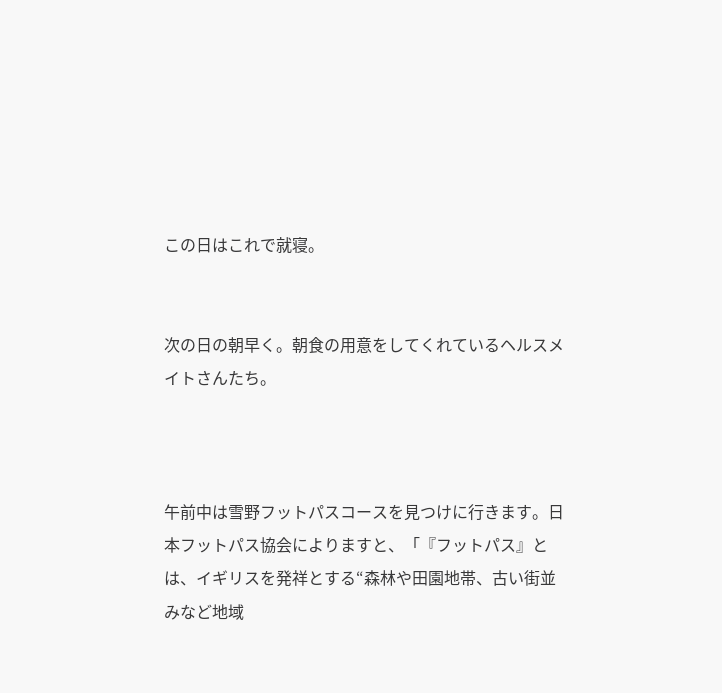この日はこれで就寝。


次の日の朝早く。朝食の用意をしてくれているヘルスメイトさんたち。



午前中は雪野フットパスコースを見つけに行きます。日本フットパス協会によりますと、「『フットパス』とは、イギリスを発祥とする“森林や田園地帯、古い街並みなど地域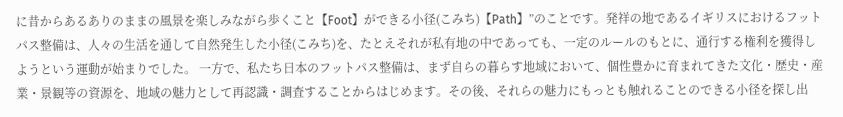に昔からあるありのままの風景を楽しみながら歩くこと【Foot】ができる小径(こみち)【Path】”のことです。発祥の地であるイギリスにおけるフットパス整備は、人々の生活を通して自然発生した小径(こみち)を、たとえそれが私有地の中であっても、一定のルールのもとに、通行する権利を獲得しようという運動が始まりでした。 一方で、私たち日本のフットパス整備は、まず自らの暮らす地域において、個性豊かに育まれてきた文化・歴史・産業・景観等の資源を、地域の魅力として再認識・調査することからはじめます。その後、それらの魅力にもっとも触れることのできる小径を探し出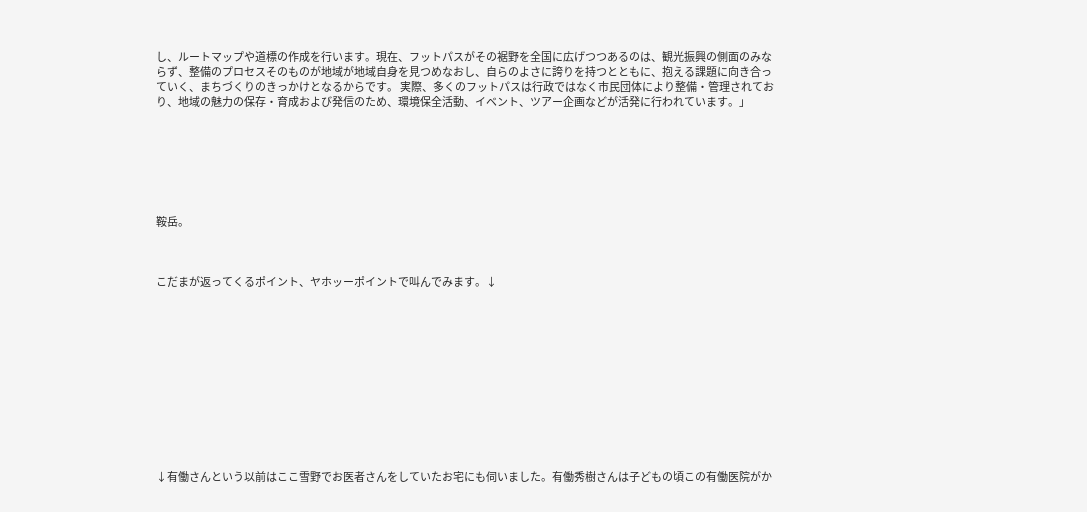し、ルートマップや道標の作成を行います。現在、フットパスがその裾野を全国に広げつつあるのは、観光振興の側面のみならず、整備のプロセスそのものが地域が地域自身を見つめなおし、自らのよさに誇りを持つとともに、抱える課題に向き合っていく、まちづくりのきっかけとなるからです。 実際、多くのフットパスは行政ではなく市民団体により整備・管理されており、地域の魅力の保存・育成および発信のため、環境保全活動、イベント、ツアー企画などが活発に行われています。」







鞍岳。



こだまが返ってくるポイント、ヤホッーポイントで叫んでみます。↓












↓有働さんという以前はここ雪野でお医者さんをしていたお宅にも伺いました。有働秀樹さんは子どもの頃この有働医院がか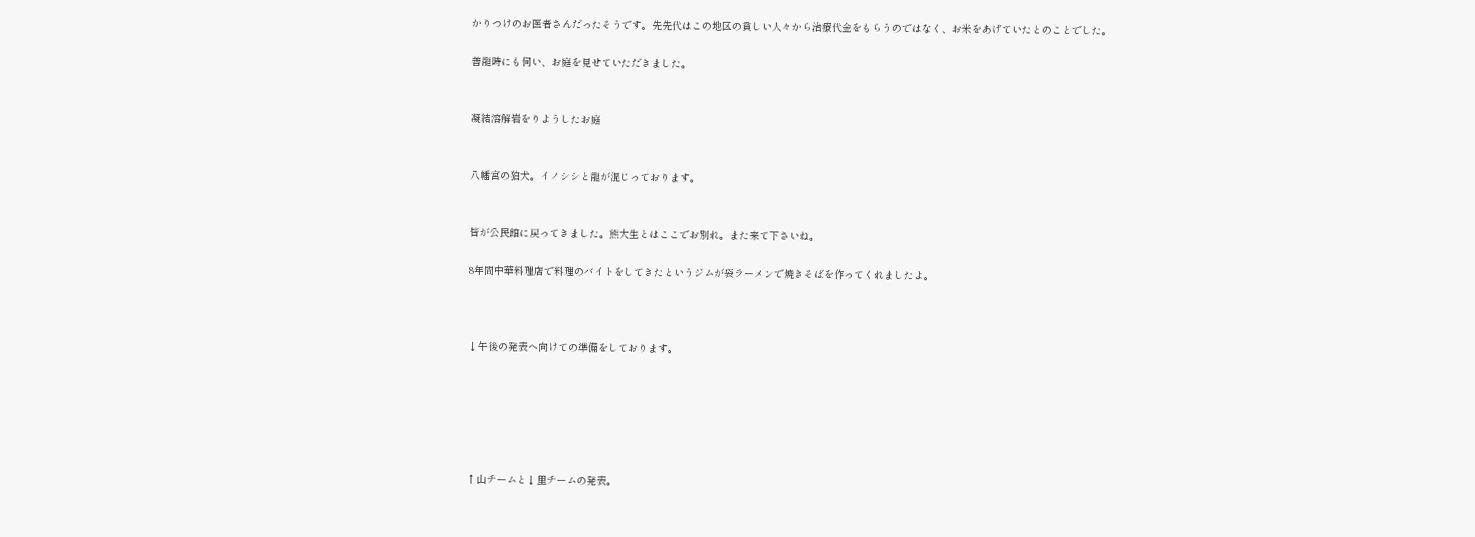かりつけのお医者さんだったそうです。先先代はこの地区の貧しい人々から治療代金をもらうのではなく、お米をあげていたとのことでした。

善龍時にも伺い、お庭を見せていただきました。


凝結溶解岩をりようしたお庭


八幡宮の狛犬。イノシシと龍が混じっております。


皆が公民館に戻ってきました。熊大生とはここでお別れ。また来て下さいね。

8年間中華料理店で料理のバイトをしてきたというジムが袋ラーメンで焼きそばを作ってくれましたよ。



↓午後の発表へ向けての準備をしております。






↑山チームと↓里チームの発表。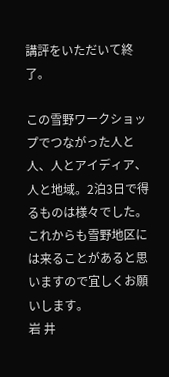講評をいただいて終了。

この雪野ワークショップでつながった人と人、人とアイディア、人と地域。2泊3日で得るものは様々でした。これからも雪野地区には来ることがあると思いますので宜しくお願いします。
岩 井